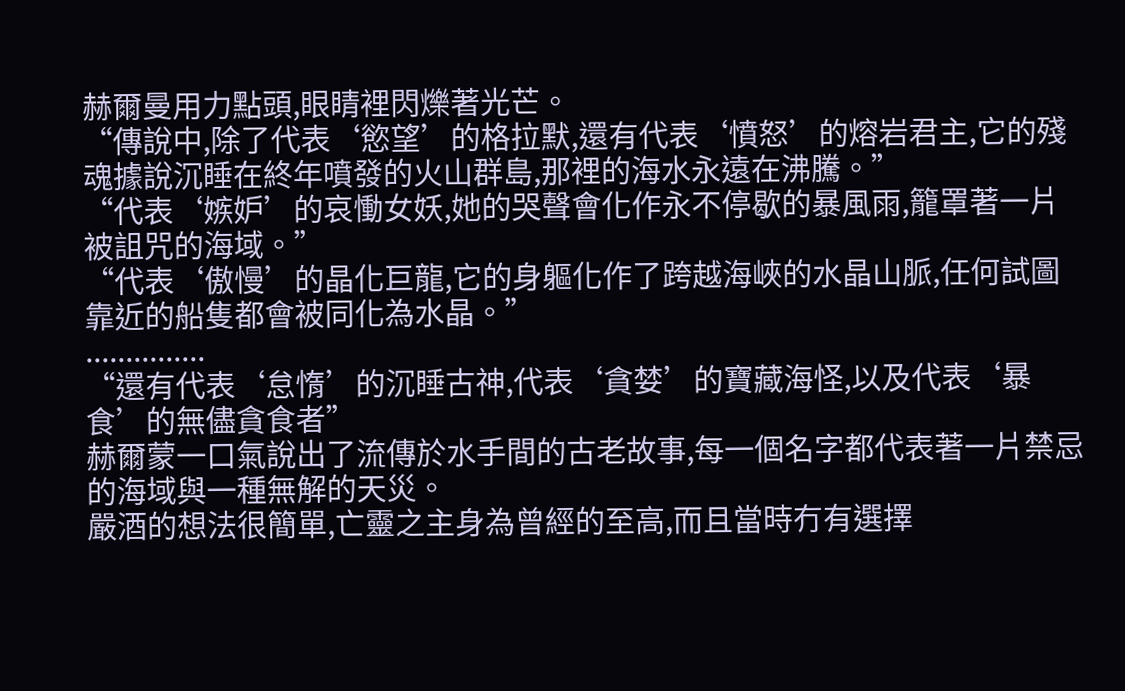赫爾曼用力點頭,眼睛裡閃爍著光芒。
“傳說中,除了代表‘慾望’的格拉默,還有代表‘憤怒’的熔岩君主,它的殘魂據說沉睡在終年噴發的火山群島,那裡的海水永遠在沸騰。”
“代表‘嫉妒’的哀慟女妖,她的哭聲會化作永不停歇的暴風雨,籠罩著一片被詛咒的海域。”
“代表‘傲慢’的晶化巨龍,它的身軀化作了跨越海峽的水晶山脈,任何試圖靠近的船隻都會被同化為水晶。”
...............
“還有代表‘怠惰’的沉睡古神,代表‘貪婪’的寶藏海怪,以及代表‘暴食’的無儘貪食者”
赫爾蒙一口氣說出了流傳於水手間的古老故事,每一個名字都代表著一片禁忌的海域與一種無解的天災。
嚴酒的想法很簡單,亡靈之主身為曾經的至高,而且當時冇有選擇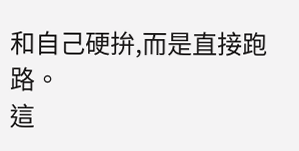和自己硬拚,而是直接跑路。
這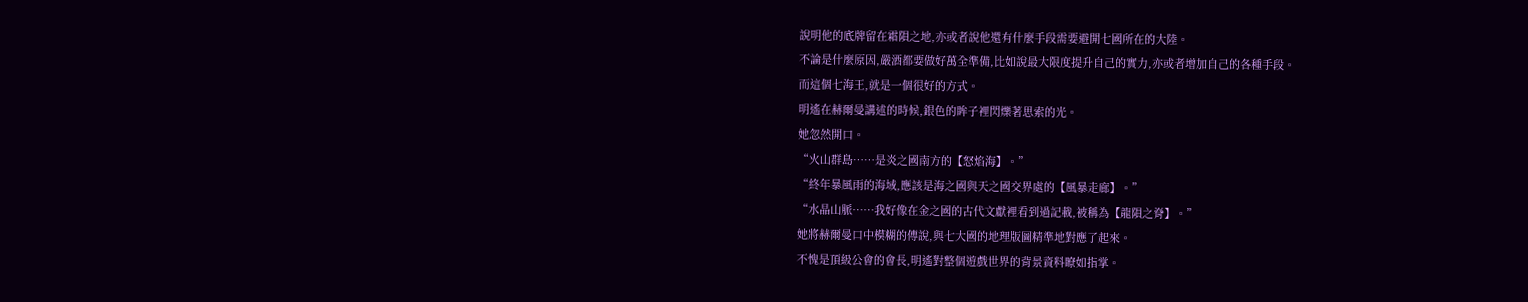說明他的底牌留在霜隕之地,亦或者說他還有什麼手段需要避開七國所在的大陸。
不論是什麼原因,嚴酒都要做好萬全準備,比如說最大限度提升自己的實力,亦或者增加自己的各種手段。
而這個七海王,就是一個很好的方式。
明遙在赫爾曼講述的時候,銀色的眸子裡閃爍著思索的光。
她忽然開口。
“火山群島……是炎之國南方的【怒焰海】。”
“終年暴風雨的海域,應該是海之國與天之國交界處的【風暴走廊】。”
“水晶山脈……我好像在金之國的古代文獻裡看到過記載,被稱為【龍隕之脊】。”
她將赫爾曼口中模糊的傳說,與七大國的地理版圖精準地對應了起來。
不愧是頂級公會的會長,明遙對整個遊戲世界的背景資料瞭如指掌。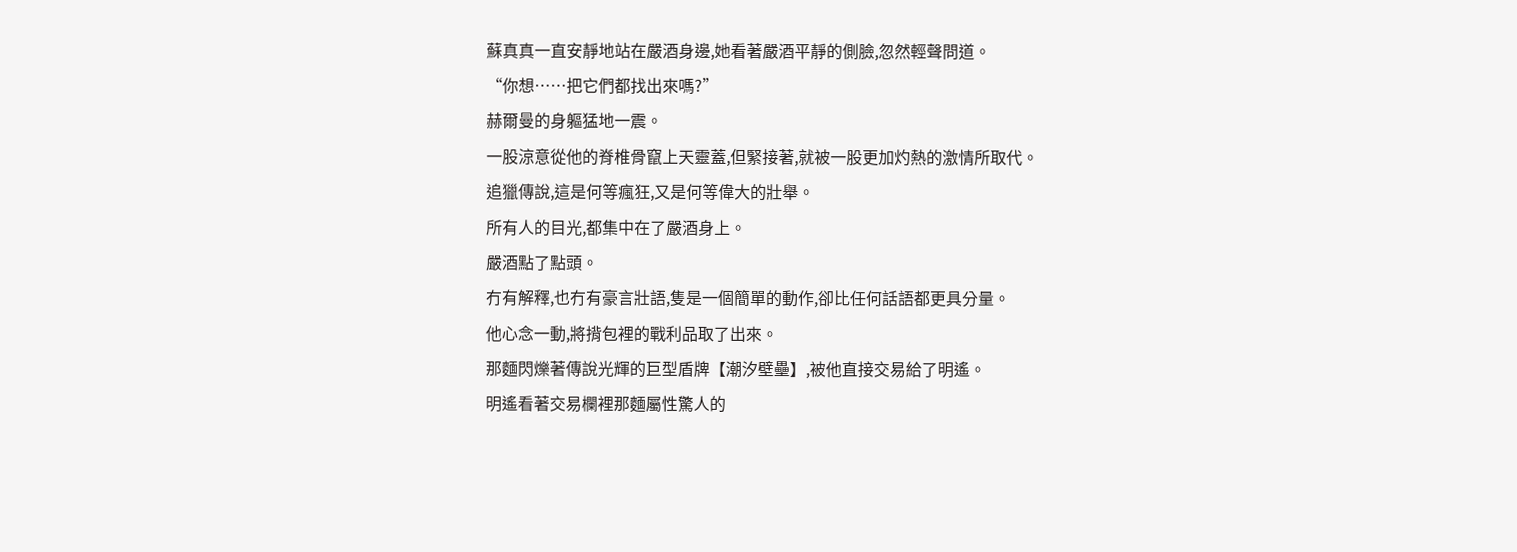蘇真真一直安靜地站在嚴酒身邊,她看著嚴酒平靜的側臉,忽然輕聲問道。
“你想……把它們都找出來嗎?”
赫爾曼的身軀猛地一震。
一股涼意從他的脊椎骨竄上天靈蓋,但緊接著,就被一股更加灼熱的激情所取代。
追獵傳說,這是何等瘋狂,又是何等偉大的壯舉。
所有人的目光,都集中在了嚴酒身上。
嚴酒點了點頭。
冇有解釋,也冇有豪言壯語,隻是一個簡單的動作,卻比任何話語都更具分量。
他心念一動,將揹包裡的戰利品取了出來。
那麵閃爍著傳說光輝的巨型盾牌【潮汐壁壘】,被他直接交易給了明遙。
明遙看著交易欄裡那麵屬性驚人的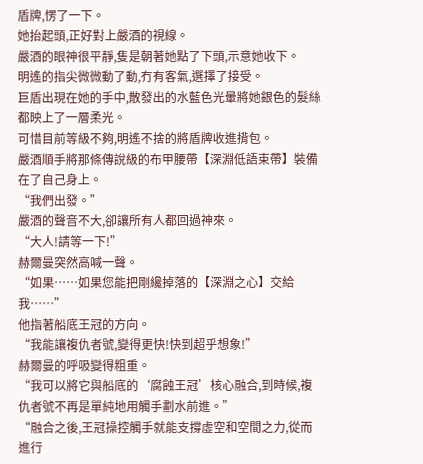盾牌,愣了一下。
她抬起頭,正好對上嚴酒的視線。
嚴酒的眼神很平靜,隻是朝著她點了下頭,示意她收下。
明遙的指尖微微動了動,冇有客氣,選擇了接受。
巨盾出現在她的手中,散發出的水藍色光暈將她銀色的髮絲都映上了一層柔光。
可惜目前等級不夠,明遙不捨的將盾牌收進揹包。
嚴酒順手將那條傳說級的布甲腰帶【深淵低語束帶】裝備在了自己身上。
“我們出發。”
嚴酒的聲音不大,卻讓所有人都回過神來。
“大人!請等一下!”
赫爾曼突然高喊一聲。
“如果……如果您能把剛纔掉落的【深淵之心】交給我……”
他指著船底王冠的方向。
“我能讓複仇者號,變得更快!快到超乎想象!”
赫爾曼的呼吸變得粗重。
“我可以將它與船底的‘腐蝕王冠’核心融合,到時候,複仇者號不再是單純地用觸手劃水前進。”
“融合之後,王冠操控觸手就能支撐虛空和空間之力,從而進行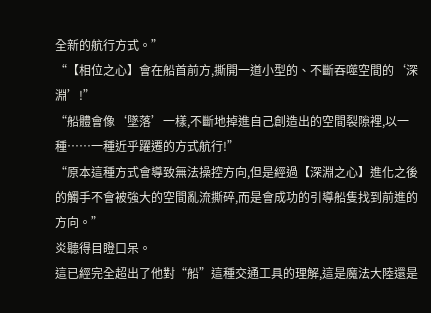全新的航行方式。”
“【相位之心】會在船首前方,撕開一道小型的、不斷吞噬空間的‘深淵’!”
“船體會像‘墜落’一樣,不斷地掉進自己創造出的空間裂隙裡,以一種……一種近乎躍遷的方式航行!”
“原本這種方式會導致無法操控方向,但是經過【深淵之心】進化之後的觸手不會被強大的空間亂流撕碎,而是會成功的引導船隻找到前進的方向。”
炎聽得目瞪口呆。
這已經完全超出了他對“船”這種交通工具的理解,這是魔法大陸還是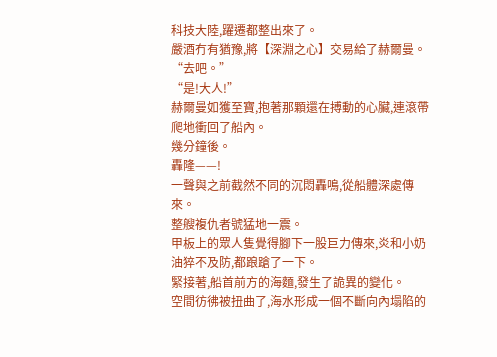科技大陸,躍遷都整出來了。
嚴酒冇有猶豫,將【深淵之心】交易給了赫爾曼。
“去吧。”
“是!大人!”
赫爾曼如獲至寶,抱著那顆還在搏動的心臟,連滾帶爬地衝回了船內。
幾分鐘後。
轟隆——!
一聲與之前截然不同的沉悶轟鳴,從船體深處傳來。
整艘複仇者號猛地一震。
甲板上的眾人隻覺得腳下一股巨力傳來,炎和小奶油猝不及防,都踉蹌了一下。
緊接著,船首前方的海麵,發生了詭異的變化。
空間彷彿被扭曲了,海水形成一個不斷向內塌陷的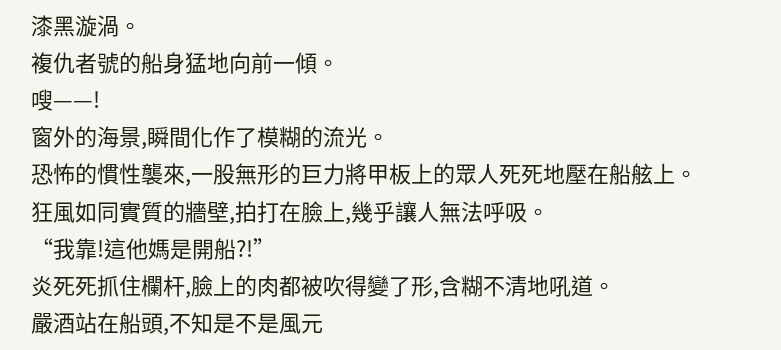漆黑漩渦。
複仇者號的船身猛地向前一傾。
嗖——!
窗外的海景,瞬間化作了模糊的流光。
恐怖的慣性襲來,一股無形的巨力將甲板上的眾人死死地壓在船舷上。
狂風如同實質的牆壁,拍打在臉上,幾乎讓人無法呼吸。
“我靠!這他媽是開船?!”
炎死死抓住欄杆,臉上的肉都被吹得變了形,含糊不清地吼道。
嚴酒站在船頭,不知是不是風元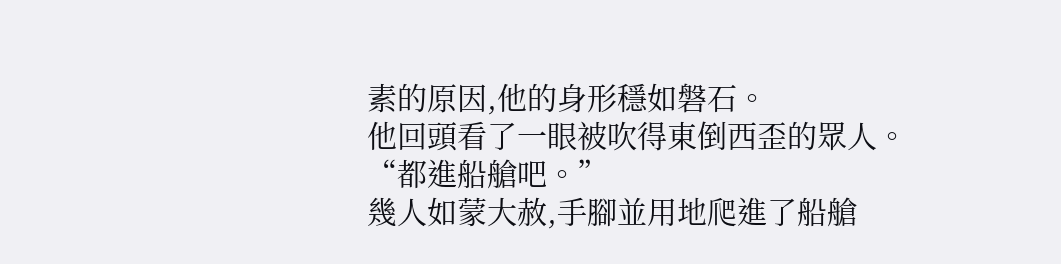素的原因,他的身形穩如磐石。
他回頭看了一眼被吹得東倒西歪的眾人。
“都進船艙吧。”
幾人如蒙大赦,手腳並用地爬進了船艙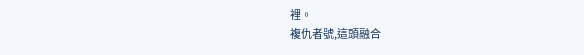裡。
複仇者號,這頭融合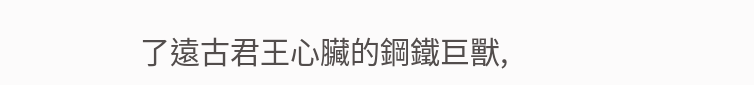了遠古君王心臟的鋼鐵巨獸,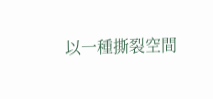以一種撕裂空間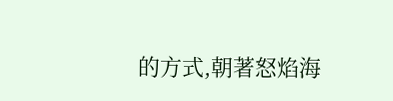的方式,朝著怒焰海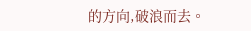的方向,破浪而去。